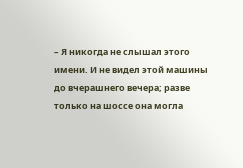– Я никогда не слышал этого имени. И не видел этой машины до вчерашнего вечера; разве только на шоссе она могла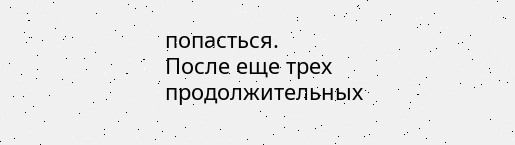попасться.
После еще трех продолжительных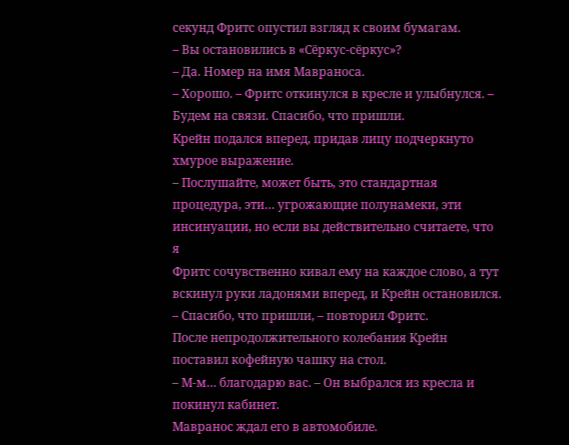секунд Фритс опустил взгляд к своим бумагам.
– Вы остановились в «Сёркус-сёркус»?
– Да. Номер на имя Мавраноса.
– Хорошо. – Фритс откинулся в кресле и улыбнулся. – Будем на связи. Спасибо, что пришли.
Крейн подался вперед, придав лицу подчеркнуто хмурое выражение.
– Послушайте, может быть, это стандартная процедура, эти… угрожающие полунамеки, эти инсинуации, но если вы действительно считаете, что я
Фритс сочувственно кивал ему на каждое слово, а тут вскинул руки ладонями вперед, и Крейн остановился.
– Спасибо, что пришли, – повторил Фритс.
После непродолжительного колебания Крейн поставил кофейную чашку на стол.
– М-м… благодарю вас. – Он выбрался из кресла и покинул кабинет.
Мавранос ждал его в автомобиле.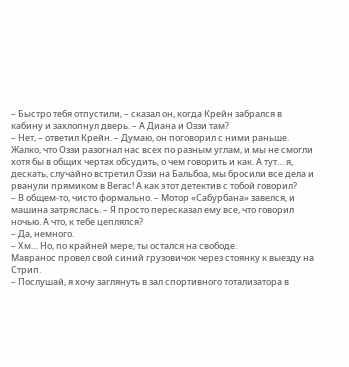– Быстро тебя отпустили, – сказал он, когда Крейн забрался в кабину и захлопнул дверь. – А Диана и Оззи там?
– Нет, – ответил Крейн. – Думаю, он поговорил с ними раньше. Жалко, что Оззи разогнал нас всех по разным углам, и мы не смогли хотя бы в общих чертах обсудить, о чем говорить и как. А тут… я, дескать, случайно встретил Оззи на Бальбоа, мы бросили все дела и рванули прямиком в Вегас! А как этот детектив с тобой говорил?
– В общем-то, чисто формально. – Мотор «Сабурбана» завелся, и машина затряслась. – Я просто пересказал ему все, что говорил ночью. А что, к тебе цеплялся?
– Да, немного.
– Хм… Но, по крайней мере, ты остался на свободе.
Мавранос провел свой синий грузовичок через стоянку к выезду на Стрип.
– Послушай, я хочу заглянуть в зал спортивного тотализатора в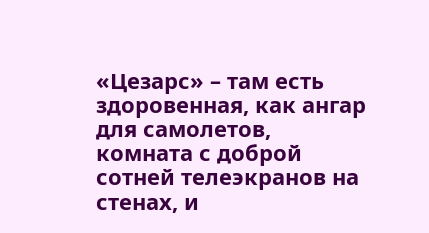«Цезарс» – там есть здоровенная, как ангар для самолетов, комната с доброй сотней телеэкранов на стенах, и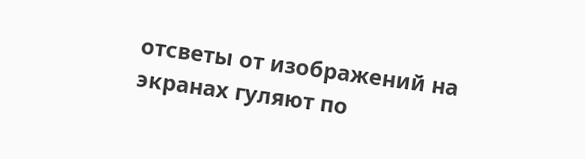отсветы от изображений на экранах гуляют по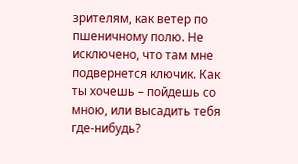зрителям, как ветер по пшеничному полю. Не исключено, что там мне подвернется ключик. Как ты хочешь – пойдешь со мною, или высадить тебя где-нибудь?